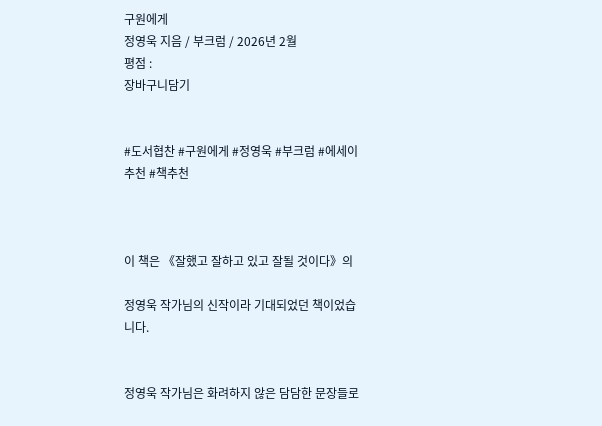구원에게
정영욱 지음 / 부크럼 / 2026년 2월
평점 :
장바구니담기


#도서협찬 #구원에게 #정영욱 #부크럼 #에세이추천 #책추천



이 책은 《잘했고 잘하고 있고 잘될 것이다》의

정영욱 작가님의 신작이라 기대되었던 책이었습니다.


정영욱 작가님은 화려하지 않은 담담한 문장들로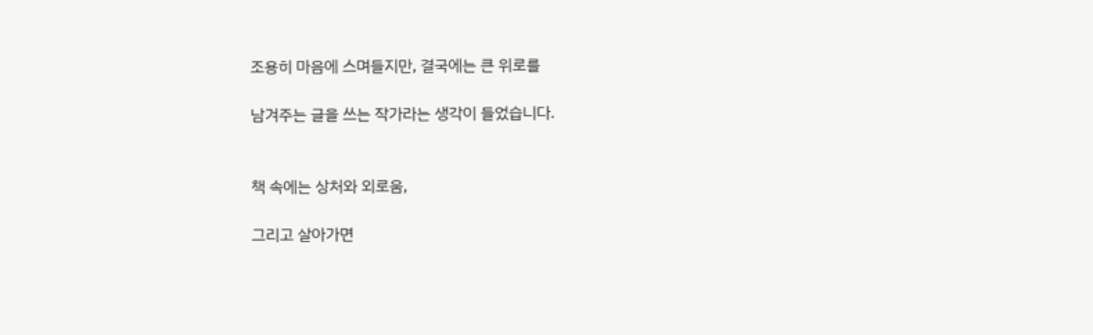조용히 마음에 스며들지만, 결국에는 큰 위로를

남겨주는 글을 쓰는 작가라는 생각이 들었습니다.


책 속에는 상처와 외로움,

그리고 살아가면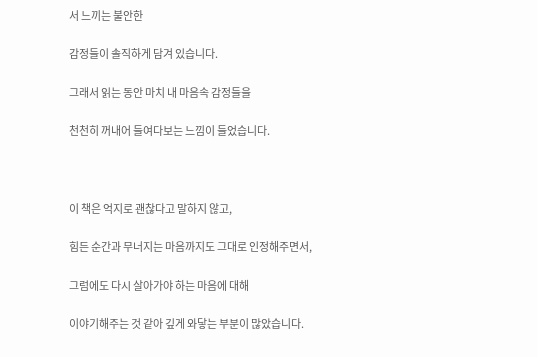서 느끼는 불안한

감정들이 솔직하게 담겨 있습니다.

그래서 읽는 동안 마치 내 마음속 감정들을

천천히 꺼내어 들여다보는 느낌이 들었습니다.



이 책은 억지로 괜찮다고 말하지 않고,

힘든 순간과 무너지는 마음까지도 그대로 인정해주면서,

그럼에도 다시 살아가야 하는 마음에 대해

이야기해주는 것 같아 깊게 와닿는 부분이 많았습니다.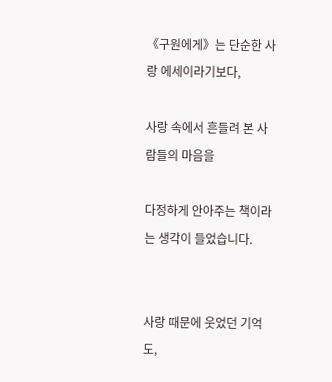《구원에게》는 단순한 사랑 에세이라기보다,

사랑 속에서 흔들려 본 사람들의 마음을

다정하게 안아주는 책이라는 생각이 들었습니다.


사랑 때문에 웃었던 기억도,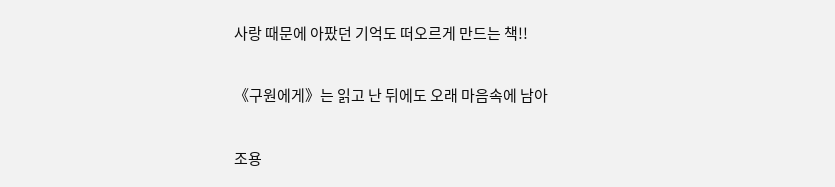사랑 때문에 아팠던 기억도 떠오르게 만드는 책!!

《구원에게》는 읽고 난 뒤에도 오래 마음속에 남아

조용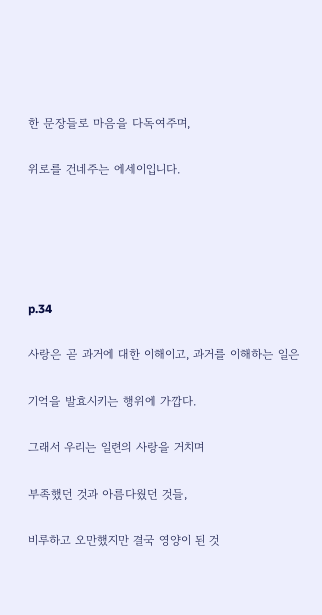한 문장들로 마음을 다독여주며,

위로를 건네주는 에세이입니다.





p.34

사랑은 곧 과거에 대한 이해이고, 과거를 이해하는 일은

기억을 발효시키는 행위에 가깝다.

그래서 우리는 일련의 사랑을 거치며

부족했던 것과 아름다웠던 것들,

비루하고 오만했지만 결국 영양이 된 것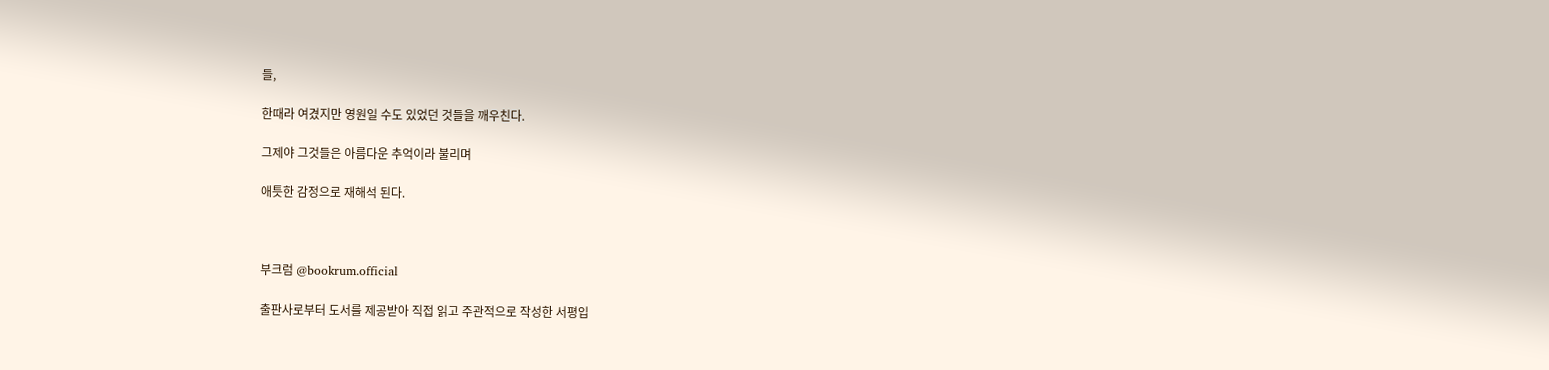들,

한때라 여겼지만 영원일 수도 있었던 것들을 깨우친다.

그제야 그것들은 아름다운 추억이라 불리며

애틋한 감정으로 재해석 된다.



부크럼 @bookrum.official

출판사로부터 도서를 제공받아 직접 읽고 주관적으로 작성한 서평입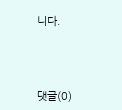니다.




댓글(0)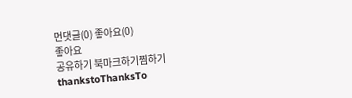먼댓글(0) 좋아요(0)
좋아요
공유하기 북마크하기찜하기 thankstoThanksTo